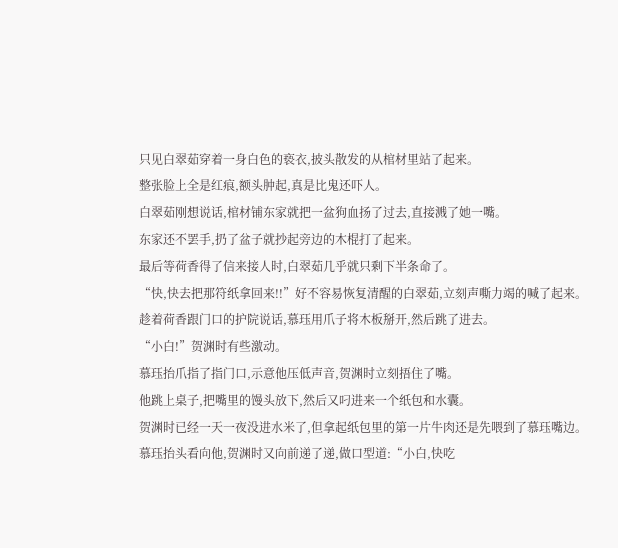只见白翠茹穿着一身白色的亵衣,披头散发的从棺材里站了起来。
整张脸上全是红痕,额头肿起,真是比鬼还吓人。
白翠茹刚想说话,棺材铺东家就把一盆狗血扬了过去,直接溅了她一嘴。
东家还不罢手,扔了盆子就抄起旁边的木棍打了起来。
最后等荷香得了信来接人时,白翠茹几乎就只剩下半条命了。
“快,快去把那符纸拿回来!!”好不容易恢复清醒的白翠茹,立刻声嘶力竭的喊了起来。
趁着荷香跟门口的护院说话,慕珏用爪子将木板掰开,然后跳了进去。
“小白!”贺渊时有些激动。
慕珏抬爪指了指门口,示意他压低声音,贺渊时立刻捂住了嘴。
他跳上桌子,把嘴里的馒头放下,然后又叼进来一个纸包和水囊。
贺渊时已经一天一夜没进水米了,但拿起纸包里的第一片牛肉还是先喂到了慕珏嘴边。
慕珏抬头看向他,贺渊时又向前递了递,做口型道:“小白,快吃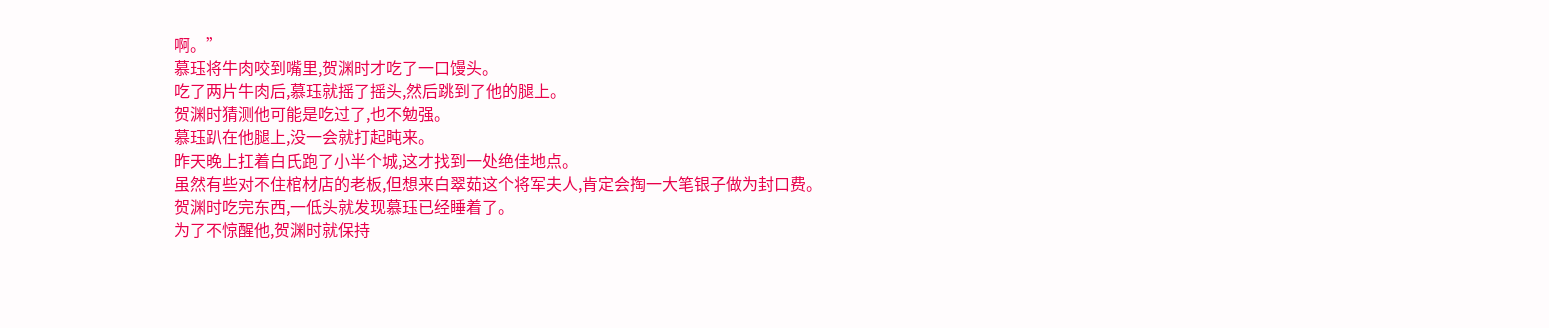啊。”
慕珏将牛肉咬到嘴里,贺渊时才吃了一口馒头。
吃了两片牛肉后,慕珏就摇了摇头,然后跳到了他的腿上。
贺渊时猜测他可能是吃过了,也不勉强。
慕珏趴在他腿上,没一会就打起盹来。
昨天晚上扛着白氏跑了小半个城,这才找到一处绝佳地点。
虽然有些对不住棺材店的老板,但想来白翠茹这个将军夫人,肯定会掏一大笔银子做为封口费。
贺渊时吃完东西,一低头就发现慕珏已经睡着了。
为了不惊醒他,贺渊时就保持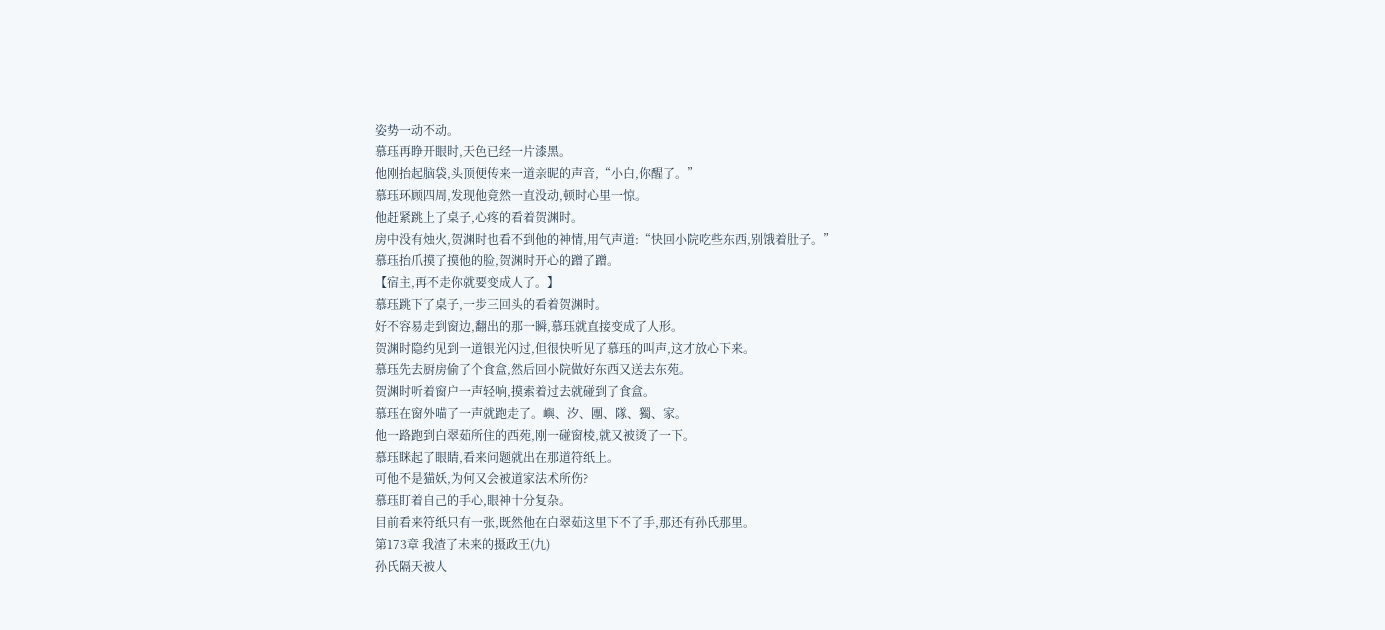姿势一动不动。
慕珏再睁开眼时,天色已经一片漆黑。
他刚抬起脑袋,头顶便传来一道亲昵的声音,“小白,你醒了。”
慕珏环顾四周,发现他竟然一直没动,顿时心里一惊。
他赶紧跳上了桌子,心疼的看着贺渊时。
房中没有烛火,贺渊时也看不到他的神情,用气声道:“快回小院吃些东西,别饿着肚子。”
慕珏抬爪摸了摸他的脸,贺渊时开心的蹭了蹭。
【宿主,再不走你就要变成人了。】
慕珏跳下了桌子,一步三回头的看着贺渊时。
好不容易走到窗边,翻出的那一瞬,慕珏就直接变成了人形。
贺渊时隐约见到一道银光闪过,但很快听见了慕珏的叫声,这才放心下来。
慕珏先去厨房偷了个食盒,然后回小院做好东西又送去东苑。
贺渊时听着窗户一声轻响,摸索着过去就碰到了食盒。
慕珏在窗外喵了一声就跑走了。嶼、汐、團、隊、獨、家。
他一路跑到白翠茹所住的西苑,刚一碰窗棱,就又被烫了一下。
慕珏眯起了眼睛,看来问题就出在那道符纸上。
可他不是猫妖,为何又会被道家法术所伤?
慕珏盯着自己的手心,眼神十分复杂。
目前看来符纸只有一张,既然他在白翠茹这里下不了手,那还有孙氏那里。
第173章 我渣了未来的摄政王(九)
孙氏隔天被人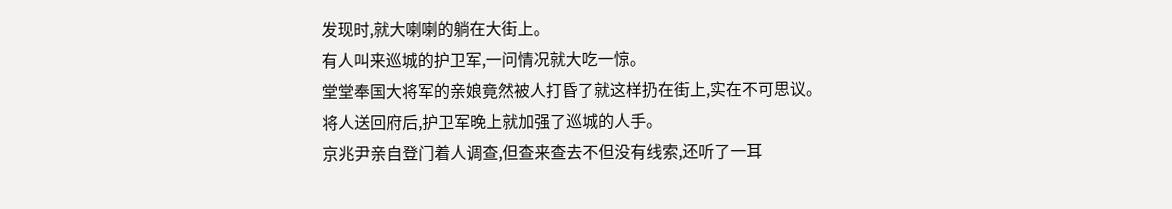发现时,就大喇喇的躺在大街上。
有人叫来巡城的护卫军,一问情况就大吃一惊。
堂堂奉国大将军的亲娘竟然被人打昏了就这样扔在街上,实在不可思议。
将人送回府后,护卫军晚上就加强了巡城的人手。
京兆尹亲自登门着人调查,但查来查去不但没有线索,还听了一耳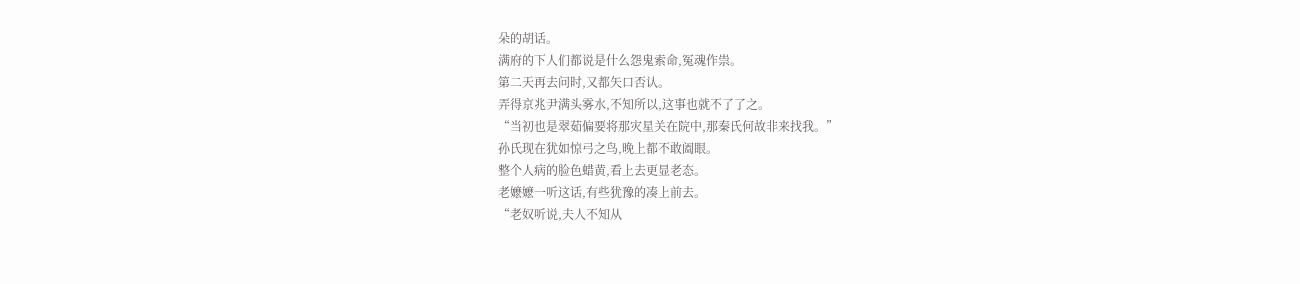朵的胡话。
满府的下人们都说是什么怨鬼索命,冤魂作祟。
第二天再去问时,又都矢口否认。
弄得京兆尹满头雾水,不知所以,这事也就不了了之。
“当初也是翠茹偏要将那灾星关在院中,那秦氏何故非来找我。”
孙氏现在犹如惊弓之鸟,晚上都不敢阖眼。
整个人病的脸色蜡黄,看上去更显老态。
老嬷嬷一听这话,有些犹豫的凑上前去。
“老奴听说,夫人不知从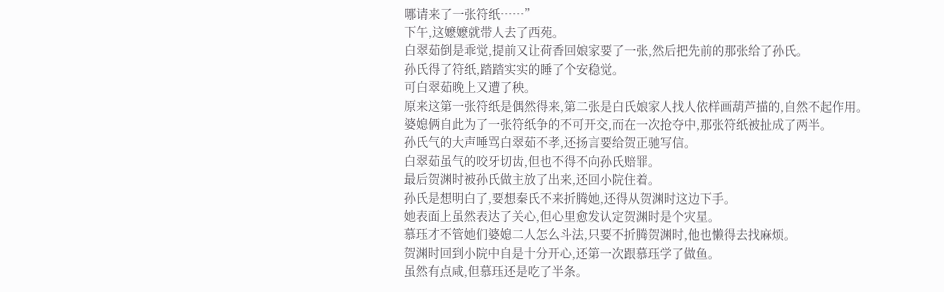哪请来了一张符纸……”
下午,这嬷嬷就带人去了西苑。
白翠茹倒是乖觉,提前又让荷香回娘家要了一张,然后把先前的那张给了孙氏。
孙氏得了符纸,踏踏实实的睡了个安稳觉。
可白翠茹晚上又遭了秧。
原来这第一张符纸是偶然得来,第二张是白氏娘家人找人依样画葫芦描的,自然不起作用。
婆媳俩自此为了一张符纸争的不可开交,而在一次抢夺中,那张符纸被扯成了两半。
孙氏气的大声唾骂白翠茹不孝,还扬言要给贺正驰写信。
白翠茹虽气的咬牙切齿,但也不得不向孙氏赔罪。
最后贺渊时被孙氏做主放了出来,还回小院住着。
孙氏是想明白了,要想秦氏不来折腾她,还得从贺渊时这边下手。
她表面上虽然表达了关心,但心里愈发认定贺渊时是个灾星。
慕珏才不管她们婆媳二人怎么斗法,只要不折腾贺渊时,他也懒得去找麻烦。
贺渊时回到小院中自是十分开心,还第一次跟慕珏学了做鱼。
虽然有点咸,但慕珏还是吃了半条。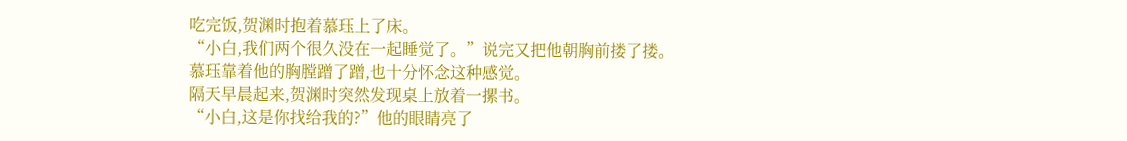吃完饭,贺渊时抱着慕珏上了床。
“小白,我们两个很久没在一起睡觉了。”说完又把他朝胸前搂了搂。
慕珏靠着他的胸膛蹭了蹭,也十分怀念这种感觉。
隔天早晨起来,贺渊时突然发现桌上放着一摞书。
“小白,这是你找给我的?”他的眼睛亮了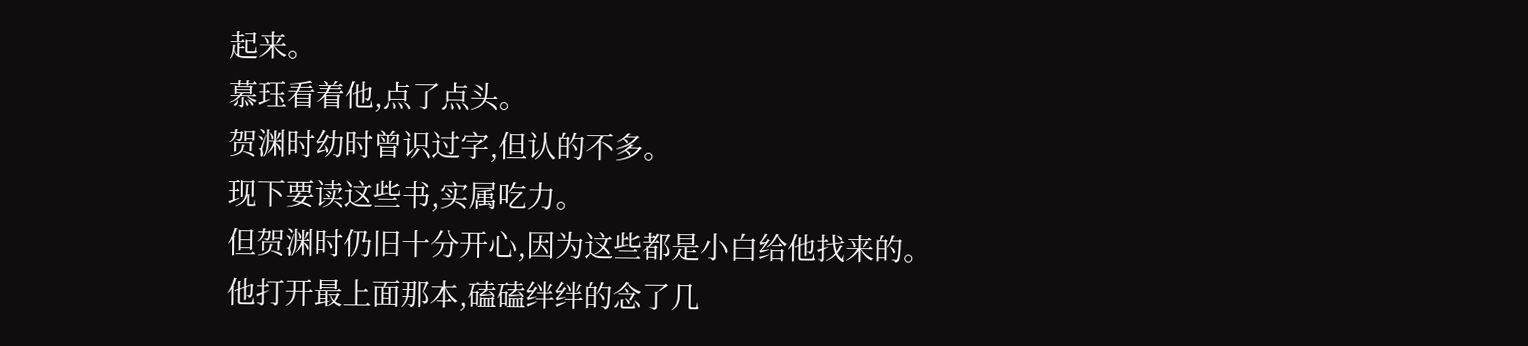起来。
慕珏看着他,点了点头。
贺渊时幼时曾识过字,但认的不多。
现下要读这些书,实属吃力。
但贺渊时仍旧十分开心,因为这些都是小白给他找来的。
他打开最上面那本,磕磕绊绊的念了几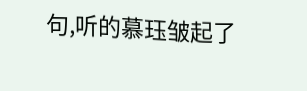句,听的慕珏皱起了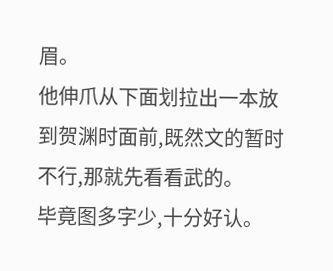眉。
他伸爪从下面划拉出一本放到贺渊时面前,既然文的暂时不行,那就先看看武的。
毕竟图多字少,十分好认。